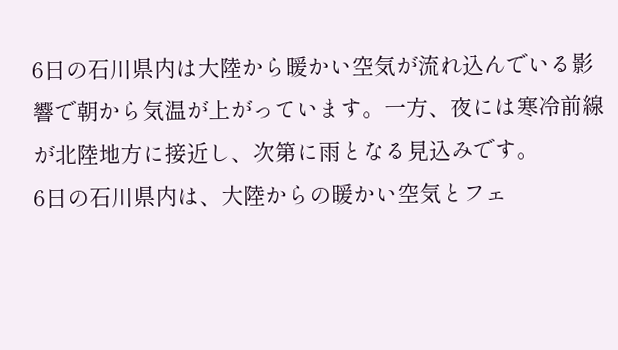6日の石川県内は大陸から暖かい空気が流れ込んでいる影響で朝から気温が上がっています。一方、夜には寒冷前線が北陸地方に接近し、次第に雨となる見込みです。
6日の石川県内は、大陸からの暖かい空気とフェ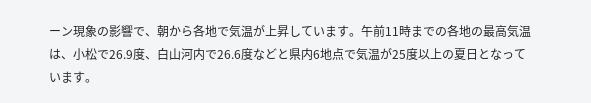ーン現象の影響で、朝から各地で気温が上昇しています。午前11時までの各地の最高気温は、小松で26.9度、白山河内で26.6度などと県内6地点で気温が25度以上の夏日となっています。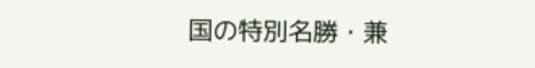国の特別名勝・兼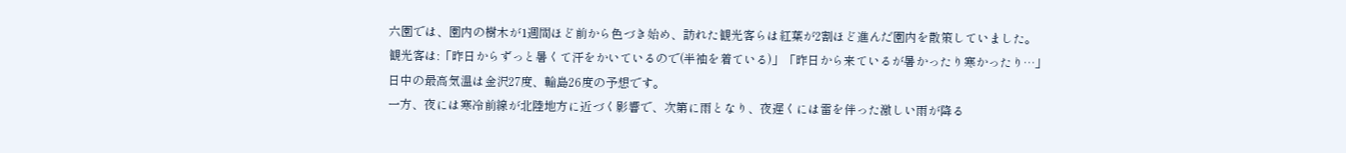六園では、園内の樹木が1週間ほど前から色づき始め、訪れた観光客らは紅葉が2割ほど進んだ園内を散策していました。
観光客は:「昨日からずっと暑くて汗をかいているので(半袖を着ている)」「昨日から来ているが暑かったり寒かったり…」
日中の最高気温は金沢27度、輪島26度の予想です。
一方、夜には寒冷前線が北陸地方に近づく影響で、次第に雨となり、夜遅くには雷を伴った激しい雨が降る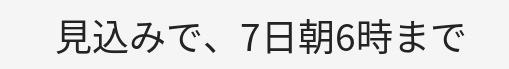見込みで、7日朝6時まで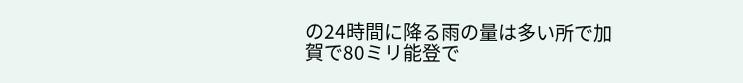の24時間に降る雨の量は多い所で加賀で80ミリ能登で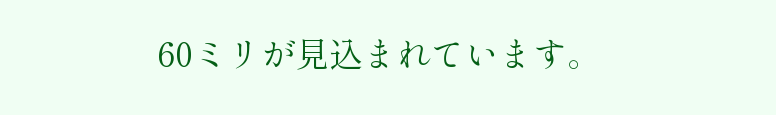60ミリが見込まれています。